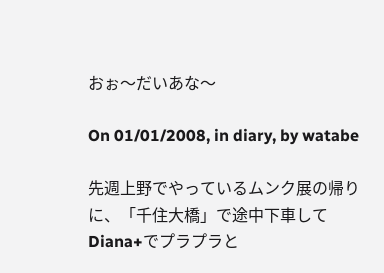おぉ〜だいあな〜

On 01/01/2008, in diary, by watabe

先週上野でやっているムンク展の帰りに、「千住大橋」で途中下車してDiana+でプラプラと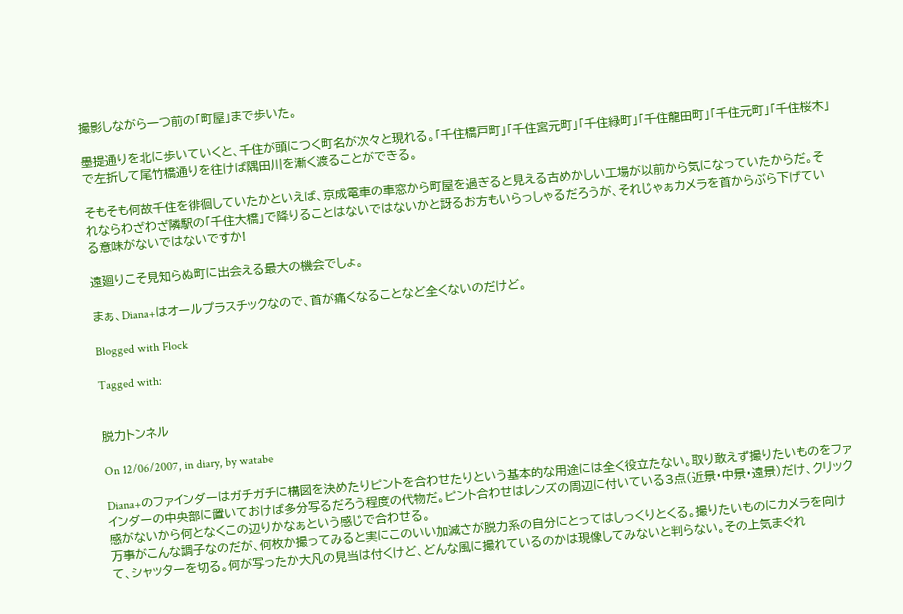撮影しながら一つ前の「町屋」まで歩いた。

墨提通りを北に歩いていくと、千住が頭につく町名が次々と現れる。「千住橋戸町」「千住宮元町」「千住緑町」「千住龍田町」「千住元町」「千住桜木」で左折して尾竹橋通りを往けば隅田川を漸く渡ることができる。

そもそも何故千住を徘徊していたかといえば、京成電車の車窓から町屋を過ぎると見える古めかしい工場が以前から気になっていたからだ。それならわざわざ隣駅の「千住大橋」で降りることはないではないかと訝るお方もいらっしゃるだろうが、それじゃぁカメラを首からぶら下げている意味がないではないですか!

遠廻りこそ見知らぬ町に出会える最大の機会でしょ。

まぁ、Diana+はオールプラスチックなので、首が痛くなることなど全くないのだけど。

Blogged with Flock

Tagged with:


脱力トンネル

On 12/06/2007, in diary, by watabe

Diana+のファインダーはガチガチに構図を決めたりピントを合わせたりという基本的な用途には全く役立たない。取り敢えず撮りたいものをファインダーの中央部に置いておけば多分写るだろう程度の代物だ。ピント合わせはレンズの周辺に付いている3点(近景・中景・遠景)だけ、クリック感がないから何となくこの辺りかなぁという感じで合わせる。
万事がこんな調子なのだが、何枚か撮ってみると実にこのいい加減さが脱力系の自分にとってはしっくりとくる。撮りたいものにカメラを向けて、シャッターを切る。何が写ったか大凡の見当は付くけど、どんな風に撮れているのかは現像してみないと判らない。その上気まぐれ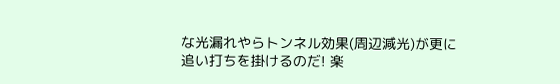な光漏れやらトンネル効果(周辺減光)が更に追い打ちを掛けるのだ! 楽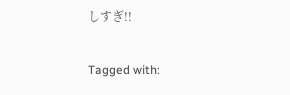しすぎ!!

Tagged with: